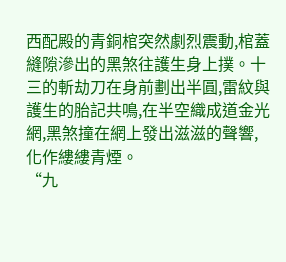西配殿的青銅棺突然劇烈震動,棺蓋縫隙滲出的黑煞往護生身上撲。十三的斬劫刀在身前劃出半圓,雷紋與護生的胎記共鳴,在半空織成道金光網,黑煞撞在網上發出滋滋的聲響,化作縷縷青煙。
“九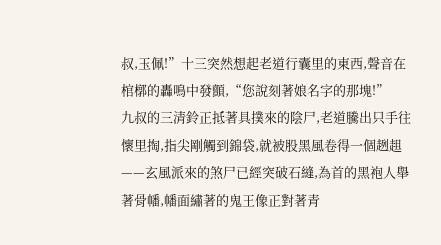叔,玉佩!”十三突然想起老道行囊里的東西,聲音在棺槨的轟鳴中發顫,“您說刻著娘名字的那塊!”
九叔的三清鈴正抵著具撲來的陰尸,老道騰出只手往懷里掏,指尖剛觸到錦袋,就被股黑風卷得一個趔趄——玄風派來的煞尸已經突破石縫,為首的黑袍人舉著骨幡,幡面繡著的鬼王像正對著青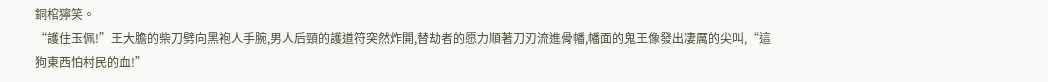銅棺獰笑。
“護住玉佩!”王大膽的柴刀劈向黑袍人手腕,男人后頸的護道符突然炸開,替劫者的愿力順著刀刃流進骨幡,幡面的鬼王像發出凄厲的尖叫,“這狗東西怕村民的血!”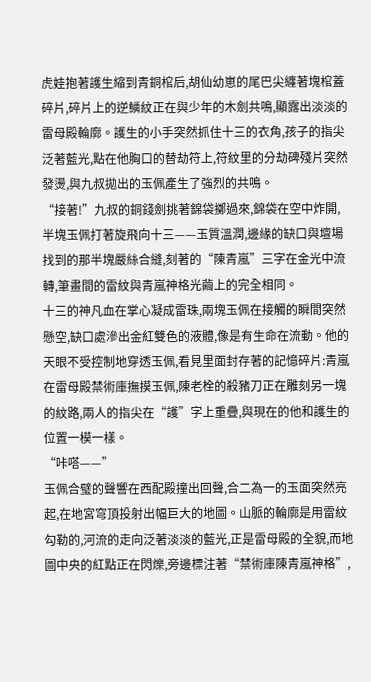虎娃抱著護生縮到青銅棺后,胡仙幼崽的尾巴尖纏著塊棺蓋碎片,碎片上的逆鱗紋正在與少年的木劍共鳴,顯露出淡淡的雷母殿輪廓。護生的小手突然抓住十三的衣角,孩子的指尖泛著藍光,點在他胸口的替劫符上,符紋里的分劫碑殘片突然發燙,與九叔拋出的玉佩產生了強烈的共鳴。
“接著!”九叔的銅錢劍挑著錦袋擲過來,錦袋在空中炸開,半塊玉佩打著旋飛向十三——玉質溫潤,邊緣的缺口與壇場找到的那半塊嚴絲合縫,刻著的“陳青嵐”三字在金光中流轉,筆畫間的雷紋與青嵐神格光繭上的完全相同。
十三的神凡血在掌心凝成雷珠,兩塊玉佩在接觸的瞬間突然懸空,缺口處滲出金紅雙色的液體,像是有生命在流動。他的天眼不受控制地穿透玉佩,看見里面封存著的記憶碎片:青嵐在雷母殿禁術庫撫摸玉佩,陳老栓的殺豬刀正在雕刻另一塊的紋路,兩人的指尖在“護”字上重疊,與現在的他和護生的位置一模一樣。
“咔嗒——”
玉佩合璧的聲響在西配殿撞出回聲,合二為一的玉面突然亮起,在地宮穹頂投射出幅巨大的地圖。山脈的輪廓是用雷紋勾勒的,河流的走向泛著淡淡的藍光,正是雷母殿的全貌,而地圖中央的紅點正在閃爍,旁邊標注著“禁術庫陳青嵐神格”,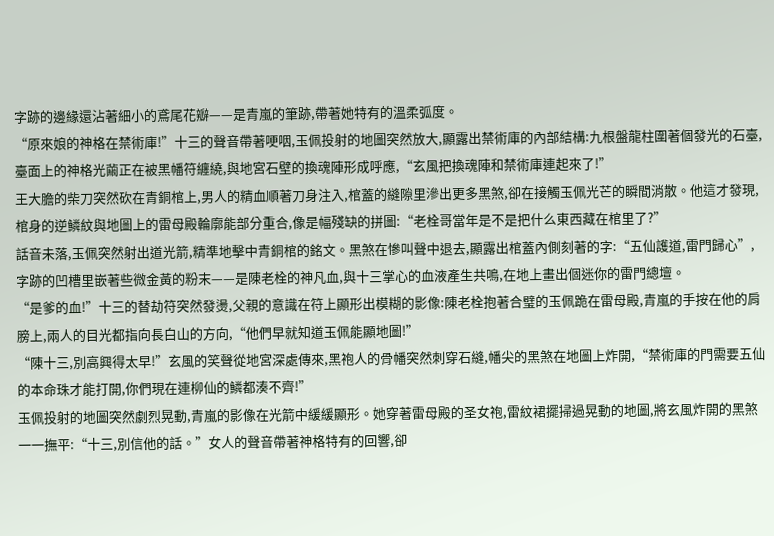字跡的邊緣還沾著細小的鳶尾花瓣——是青嵐的筆跡,帶著她特有的溫柔弧度。
“原來娘的神格在禁術庫!”十三的聲音帶著哽咽,玉佩投射的地圖突然放大,顯露出禁術庫的內部結構:九根盤龍柱圍著個發光的石臺,臺面上的神格光繭正在被黑幡符纏繞,與地宮石壁的換魂陣形成呼應,“玄風把換魂陣和禁術庫連起來了!”
王大膽的柴刀突然砍在青銅棺上,男人的精血順著刀身注入,棺蓋的縫隙里滲出更多黑煞,卻在接觸玉佩光芒的瞬間消散。他這才發現,棺身的逆鱗紋與地圖上的雷母殿輪廓能部分重合,像是幅殘缺的拼圖:“老栓哥當年是不是把什么東西藏在棺里了?”
話音未落,玉佩突然射出道光箭,精準地擊中青銅棺的銘文。黑煞在慘叫聲中退去,顯露出棺蓋內側刻著的字:“五仙護道,雷門歸心”,字跡的凹槽里嵌著些微金黃的粉末——是陳老栓的神凡血,與十三掌心的血液產生共鳴,在地上畫出個迷你的雷門總壇。
“是爹的血!”十三的替劫符突然發燙,父親的意識在符上顯形出模糊的影像:陳老栓抱著合璧的玉佩跪在雷母殿,青嵐的手按在他的肩膀上,兩人的目光都指向長白山的方向,“他們早就知道玉佩能顯地圖!”
“陳十三,別高興得太早!”玄風的笑聲從地宮深處傳來,黑袍人的骨幡突然刺穿石縫,幡尖的黑煞在地圖上炸開,“禁術庫的門需要五仙的本命珠才能打開,你們現在連柳仙的鱗都湊不齊!”
玉佩投射的地圖突然劇烈晃動,青嵐的影像在光箭中緩緩顯形。她穿著雷母殿的圣女袍,雷紋裙擺掃過晃動的地圖,將玄風炸開的黑煞一一撫平:“十三,別信他的話。”女人的聲音帶著神格特有的回響,卻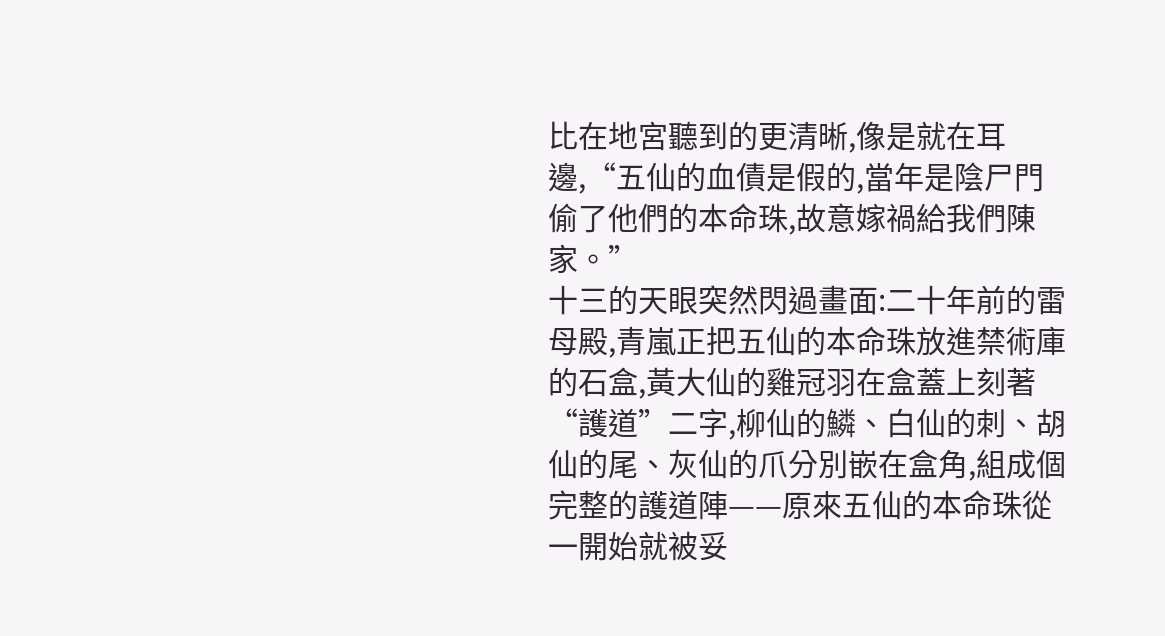比在地宮聽到的更清晰,像是就在耳邊,“五仙的血債是假的,當年是陰尸門偷了他們的本命珠,故意嫁禍給我們陳家。”
十三的天眼突然閃過畫面:二十年前的雷母殿,青嵐正把五仙的本命珠放進禁術庫的石盒,黃大仙的雞冠羽在盒蓋上刻著“護道”二字,柳仙的鱗、白仙的刺、胡仙的尾、灰仙的爪分別嵌在盒角,組成個完整的護道陣——原來五仙的本命珠從一開始就被妥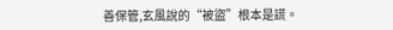善保管,玄風說的“被盜”根本是謊。